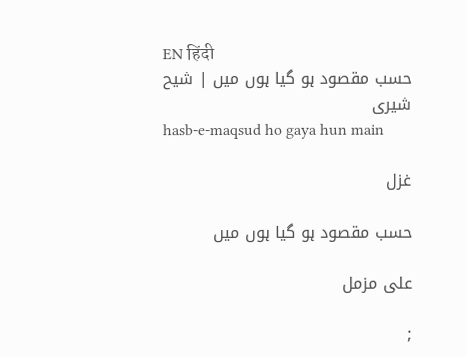EN हिंदी
حسب مقصود ہو گیا ہوں میں | شیح شیری
hasb-e-maqsud ho gaya hun main

غزل

حسب مقصود ہو گیا ہوں میں

علی مزمل

;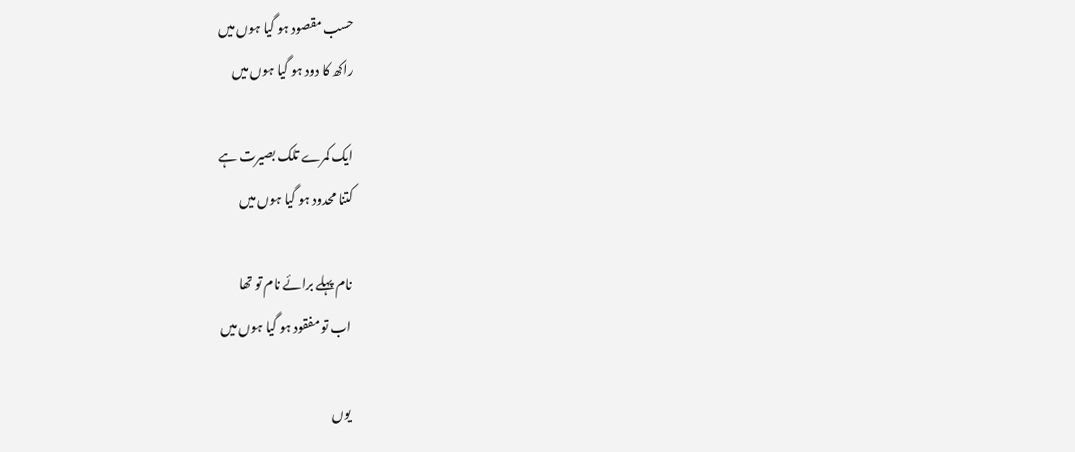حسب مقصود ہو گیا ہوں میں
راکھ کا دود ہو گیا ہوں میں

ایک کمرے تلک بصیرت ہے
کتنا محدود ہو گیا ہوں میں

نام پہلے برائے نام تو تھا
اب تو مفقود ہو گیا ہوں میں

یوں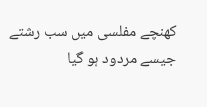کھنچے مفلسی میں سب رشتے
جیسے مردود ہو گیا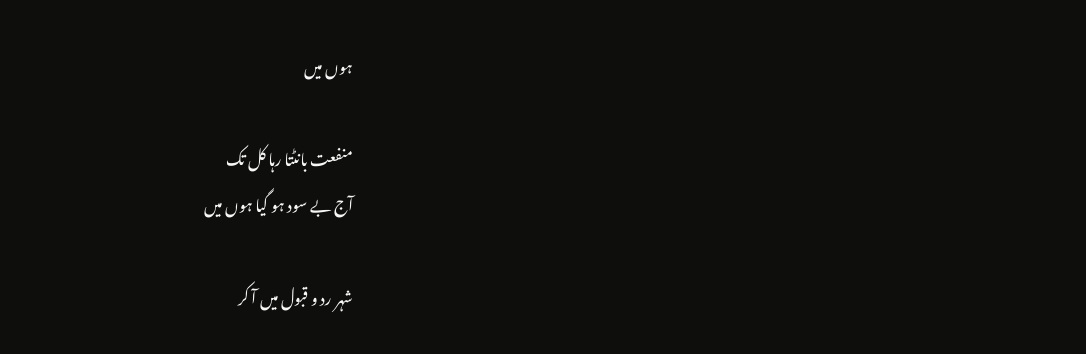ہوں میں

منفعت بانٹتا رہا کل تک
آج بے سود ہو گیا ہوں میں

شہر رد و قبول میں آ کر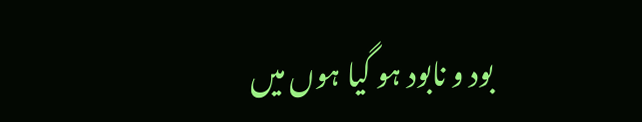بود و نابود ہو گیا ہوں میں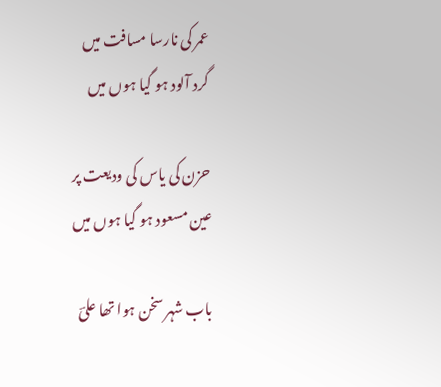عمر کی نارسا مسافت میں
گرد آلود ہو گیا ہوں میں

حزن کی یاس کی ودیعت پر
عین مسعود ہو گیا ہوں میں

باب شہر سخن ہوا تھا علیؔ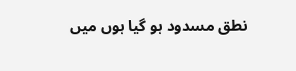نطق مسدود ہو گیا ہوں میں